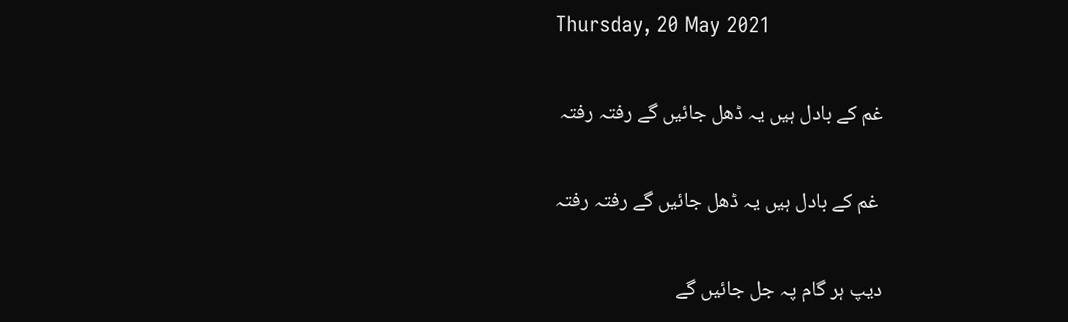Thursday, 20 May 2021

غم کے بادل ہیں یہ ڈھل جائیں گے رفتہ رفتہ

 غم کے بادل ہیں یہ ڈھل جائیں گے رفتہ رفتہ

دیپ ہر گام پہ جل جائیں گے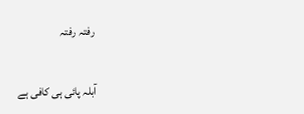رفتہ رفتہ

آبلہ پائی ہی کافی ہے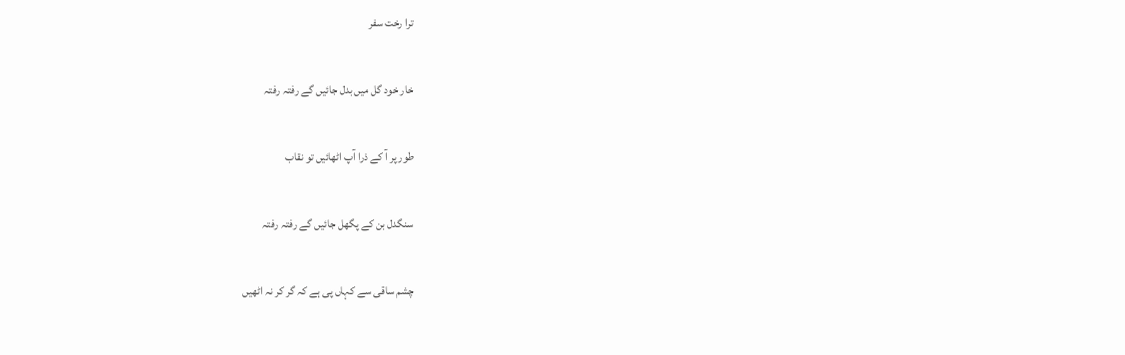ترا رخت سفر

خار خود گل میں بدل جائیں گے رفتہ رفتہ

طور پر آ کے ذرا آپ اٹھائیں تو نقاب

سنگدل بن کے پگھل جائیں گے رفتہ رفتہ

چشم ساقی سے کہاں پی ہے کہ گر کر نہ اٹھیں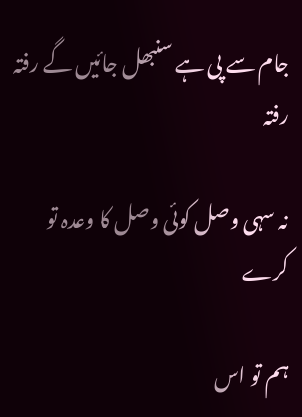جام سے پی ہے سنبھل جائیں گے رفتہ رفتہ

نہ سہی وصل کوئی وصل کا وعدہ تو کرے

ہم تو اس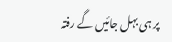پر ہی بہل جائیں گے رفتہ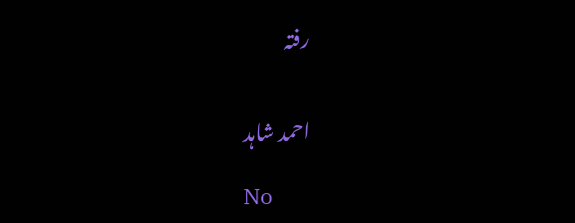رفتہ


احمد شاہد

No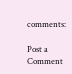comments:

Post a Comment